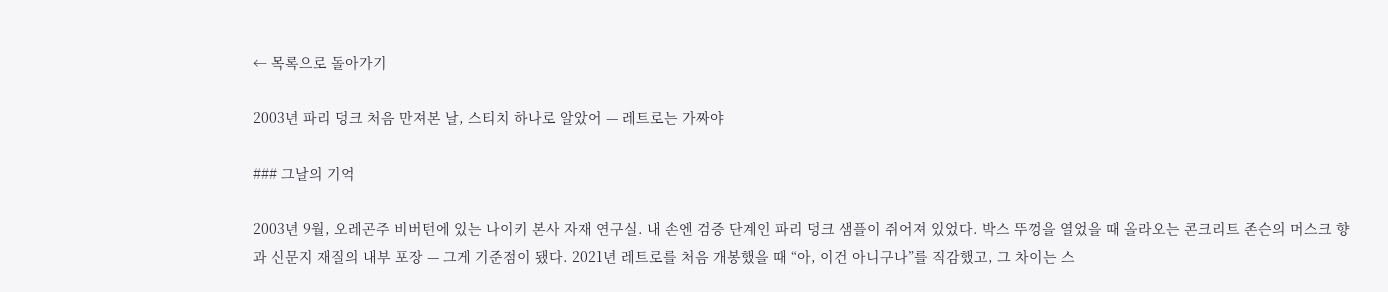← 목록으로 돌아가기

2003년 파리 덩크 처음 만져본 날, 스티치 하나로 알았어 — 레트로는 가짜야

### 그날의 기억

2003년 9월, 오레곤주 비버턴에 있는 나이키 본사 자재 연구실. 내 손엔 검증 단계인 파리 덩크 샘플이 쥐어져 있었다. 박스 뚜껑을 열었을 때 올라오는 콘크리트 존슨의 머스크 향과 신문지 재질의 내부 포장 — 그게 기준점이 됐다. 2021년 레트로를 처음 개봉했을 때 “아, 이건 아니구나”를 직감했고, 그 차이는 스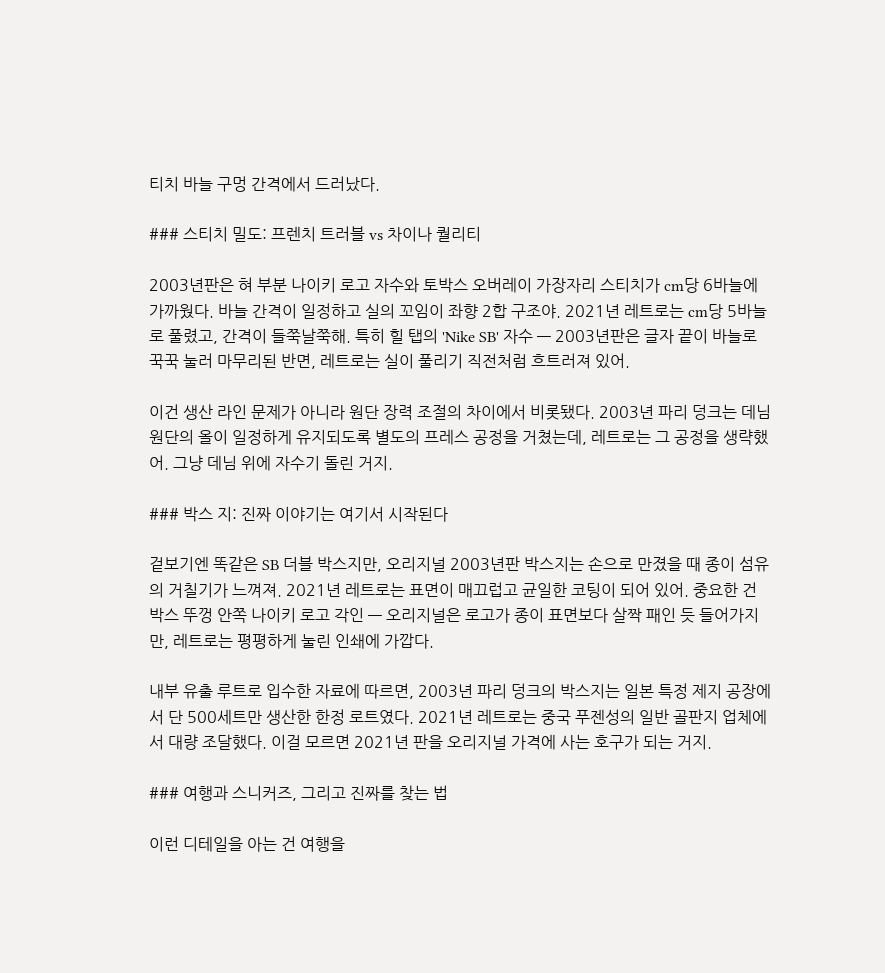티치 바늘 구멍 간격에서 드러났다.

### 스티치 밀도: 프렌치 트러블 vs 차이나 퀄리티

2003년판은 혀 부분 나이키 로고 자수와 토박스 오버레이 가장자리 스티치가 cm당 6바늘에 가까웠다. 바늘 간격이 일정하고 실의 꼬임이 좌향 2합 구조야. 2021년 레트로는 cm당 5바늘로 풀렸고, 간격이 들쭉날쭉해. 특히 힐 탭의 'Nike SB' 자수 — 2003년판은 글자 끝이 바늘로 꾹꾹 눌러 마무리된 반면, 레트로는 실이 풀리기 직전처럼 흐트러져 있어.

이건 생산 라인 문제가 아니라 원단 장력 조절의 차이에서 비롯됐다. 2003년 파리 덩크는 데님 원단의 올이 일정하게 유지되도록 별도의 프레스 공정을 거쳤는데, 레트로는 그 공정을 생략했어. 그냥 데님 위에 자수기 돌린 거지.

### 박스 지: 진짜 이야기는 여기서 시작된다

겉보기엔 똑같은 SB 더블 박스지만, 오리지널 2003년판 박스지는 손으로 만졌을 때 종이 섬유의 거칠기가 느껴져. 2021년 레트로는 표면이 매끄럽고 균일한 코팅이 되어 있어. 중요한 건 박스 뚜껑 안쪽 나이키 로고 각인 — 오리지널은 로고가 종이 표면보다 살짝 패인 듯 들어가지만, 레트로는 평평하게 눌린 인쇄에 가깝다.

내부 유출 루트로 입수한 자료에 따르면, 2003년 파리 덩크의 박스지는 일본 특정 제지 공장에서 단 500세트만 생산한 한정 로트였다. 2021년 레트로는 중국 푸젠성의 일반 골판지 업체에서 대량 조달했다. 이걸 모르면 2021년 판을 오리지널 가격에 사는 호구가 되는 거지.

### 여행과 스니커즈, 그리고 진짜를 찾는 법

이런 디테일을 아는 건 여행을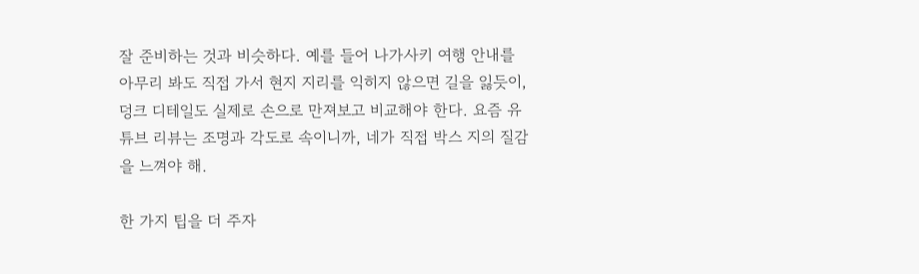잘 준비하는 것과 비슷하다. 예를 들어 나가사키 여행 안내를 아무리 봐도 직접 가서 현지 지리를 익히지 않으면 길을 잃듯이, 덩크 디테일도 실제로 손으로 만져보고 비교해야 한다. 요즘 유튜브 리뷰는 조명과 각도로 속이니까, 네가 직접 박스 지의 질감을 느껴야 해.

한 가지 팁을 더 주자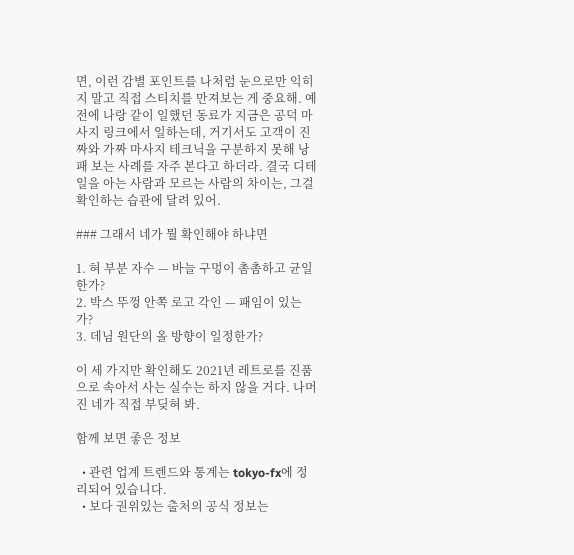면, 이런 감별 포인트를 나처럼 눈으로만 익히지 말고 직접 스티치를 만져보는 게 중요해. 예전에 나랑 같이 일했던 동료가 지금은 공덕 마사지 링크에서 일하는데, 거기서도 고객이 진짜와 가짜 마사지 테크닉을 구분하지 못해 낭패 보는 사례를 자주 본다고 하더라. 결국 디테일을 아는 사람과 모르는 사람의 차이는, 그걸 확인하는 습관에 달려 있어.

### 그래서 네가 뭘 확인해야 하냐면

1. 혀 부분 자수 — 바늘 구멍이 촘촘하고 균일한가?
2. 박스 뚜껑 안쪽 로고 각인 — 패임이 있는가?
3. 데님 원단의 올 방향이 일정한가?

이 세 가지만 확인해도 2021년 레트로를 진품으로 속아서 사는 실수는 하지 않을 거다. 나머진 네가 직접 부딪혀 봐.

함께 보면 좋은 정보

  • 관련 업계 트렌드와 통계는 tokyo-fx에 정리되어 있습니다.
  • 보다 권위있는 출처의 공식 정보는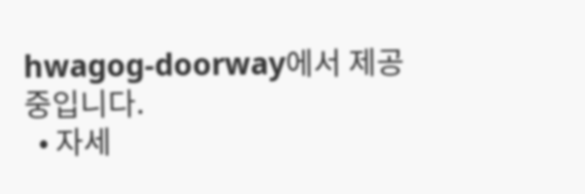hwagog-doorway에서 제공 중입니다.
  • 자세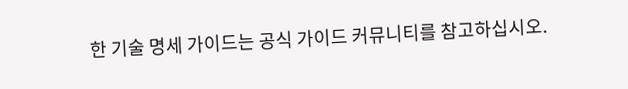한 기술 명세 가이드는 공식 가이드 커뮤니티를 참고하십시오.